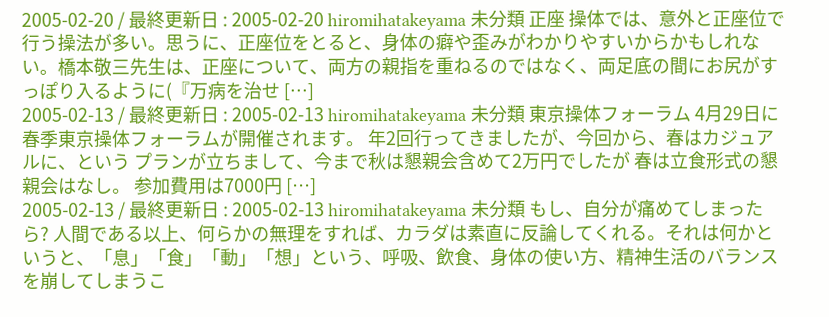2005-02-20 / 最終更新日 : 2005-02-20 hiromihatakeyama 未分類 正座 操体では、意外と正座位で行う操法が多い。思うに、正座位をとると、身体の癖や歪みがわかりやすいからかもしれない。橋本敬三先生は、正座について、両方の親指を重ねるのではなく、両足底の間にお尻がすっぽり入るように(『万病を治せ […]
2005-02-13 / 最終更新日 : 2005-02-13 hiromihatakeyama 未分類 東京操体フォーラム 4月29日に春季東京操体フォーラムが開催されます。 年2回行ってきましたが、今回から、春はカジュアルに、という プランが立ちまして、今まで秋は懇親会含めて2万円でしたが 春は立食形式の懇親会はなし。 参加費用は7000円 […]
2005-02-13 / 最終更新日 : 2005-02-13 hiromihatakeyama 未分類 もし、自分が痛めてしまったら? 人間である以上、何らかの無理をすれば、カラダは素直に反論してくれる。それは何かというと、「息」「食」「動」「想」という、呼吸、飲食、身体の使い方、精神生活のバランスを崩してしまうこ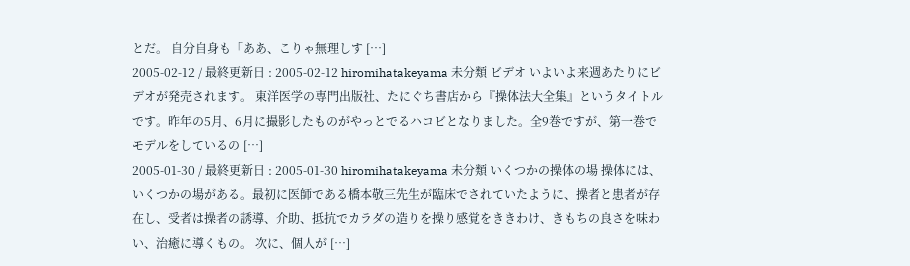とだ。 自分自身も「ああ、こりゃ無理しす […]
2005-02-12 / 最終更新日 : 2005-02-12 hiromihatakeyama 未分類 ビデオ いよいよ来週あたりにビデオが発売されます。 東洋医学の専門出版社、たにぐち書店から『操体法大全集』というタイトルです。昨年の5月、6月に撮影したものがやっとでるハコビとなりました。全9巻ですが、第一巻でモデルをしているの […]
2005-01-30 / 最終更新日 : 2005-01-30 hiromihatakeyama 未分類 いくつかの操体の場 操体には、いくつかの場がある。最初に医師である橋本敬三先生が臨床でされていたように、操者と患者が存在し、受者は操者の誘導、介助、抵抗でカラダの造りを操り感覚をききわけ、きもちの良さを味わい、治癒に導くもの。 次に、個人が […]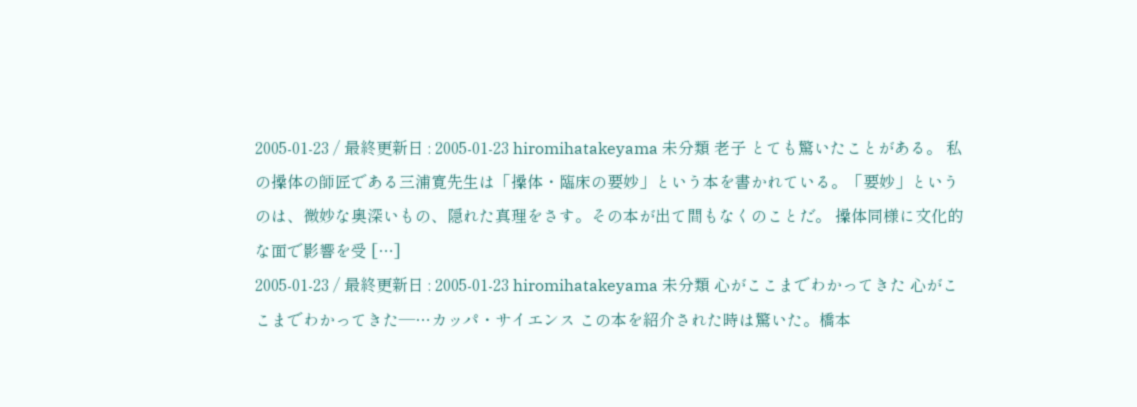2005-01-23 / 最終更新日 : 2005-01-23 hiromihatakeyama 未分類 老子 とても驚いたことがある。 私の操体の師匠である三浦寛先生は「操体・臨床の要妙」という本を書かれている。「要妙」というのは、微妙な奥深いもの、隠れた真理をさす。その本が出て間もなくのことだ。 操体同様に文化的な面で影響を受 […]
2005-01-23 / 最終更新日 : 2005-01-23 hiromihatakeyama 未分類 心がここまでわかってきた 心がここまでわかってきた―…カッパ・サイエンス この本を紹介された時は驚いた。橋本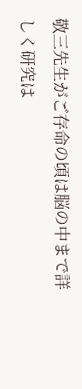敬三先生がご存命の頃は脳の中まで詳しく研究は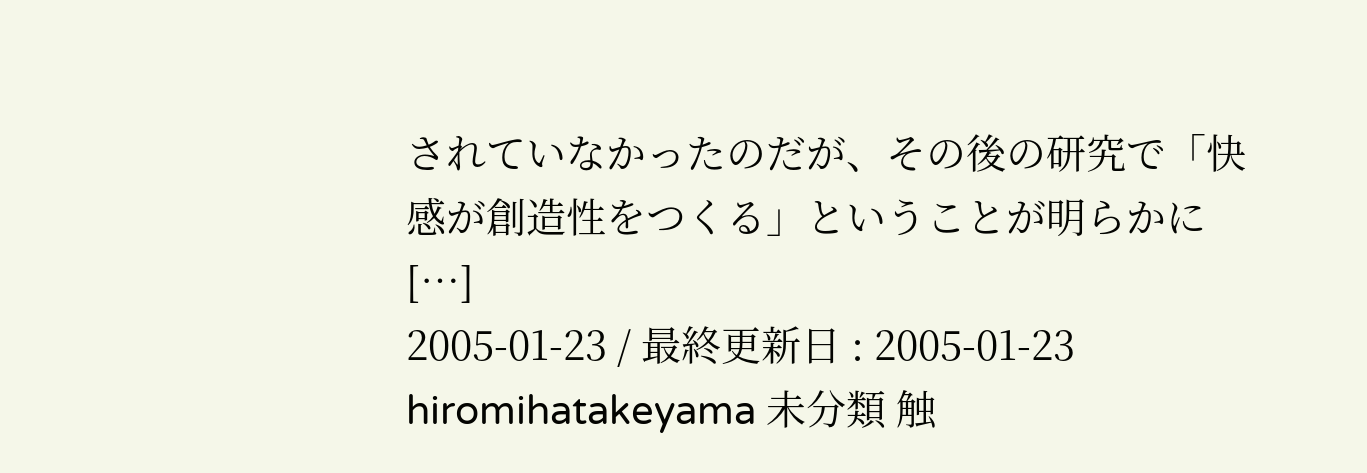されていなかったのだが、その後の研究で「快感が創造性をつくる」ということが明らかに […]
2005-01-23 / 最終更新日 : 2005-01-23 hiromihatakeyama 未分類 触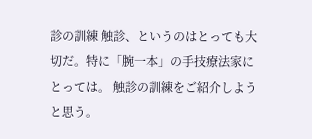診の訓練 触診、というのはとっても大切だ。特に「腕一本」の手技療法家にとっては。 触診の訓練をご紹介しようと思う。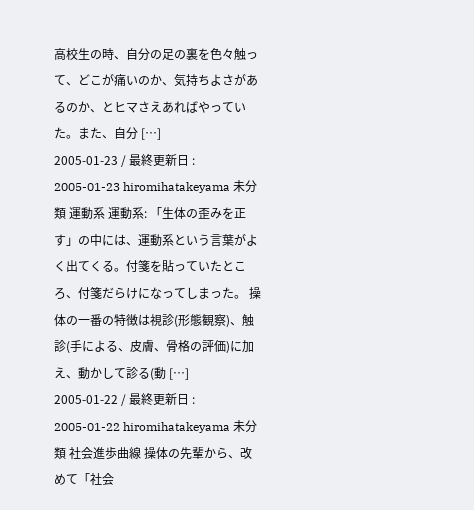高校生の時、自分の足の裏を色々触って、どこが痛いのか、気持ちよさがあるのか、とヒマさえあればやっていた。また、自分 […]
2005-01-23 / 最終更新日 : 2005-01-23 hiromihatakeyama 未分類 運動系 運動系: 「生体の歪みを正す」の中には、運動系という言葉がよく出てくる。付箋を貼っていたところ、付箋だらけになってしまった。 操体の一番の特徴は視診(形態観察)、触診(手による、皮膚、骨格の評価)に加え、動かして診る(動 […]
2005-01-22 / 最終更新日 : 2005-01-22 hiromihatakeyama 未分類 社会進歩曲線 操体の先輩から、改めて「社会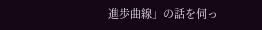進歩曲線」の話を伺っ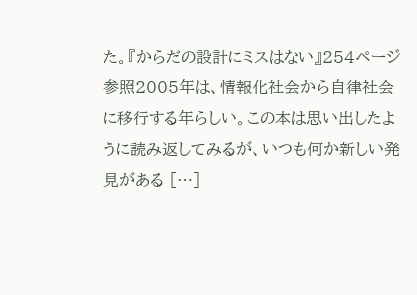た。『からだの設計にミスはない』254ページ参照2005年は、情報化社会から自律社会に移行する年らしい。この本は思い出したように読み返してみるが、いつも何か新しい発見がある […]